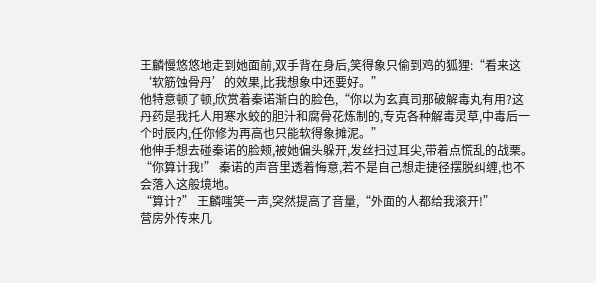王麟慢悠悠地走到她面前,双手背在身后,笑得象只偷到鸡的狐狸:“看来这‘软筋蚀骨丹’的效果,比我想象中还要好。”
他特意顿了顿,欣赏着秦诺渐白的脸色,“你以为玄真司那破解毒丸有用?这丹药是我托人用寒水蛟的胆汁和腐骨花炼制的,专克各种解毒灵草,中毒后一个时辰内,任你修为再高也只能软得象摊泥。”
他伸手想去碰秦诺的脸颊,被她偏头躲开,发丝扫过耳尖,带着点慌乱的战栗。
“你算计我!” 秦诺的声音里透着悔意,若不是自己想走捷径摆脱纠缠,也不会落入这般境地。
“算计?” 王麟嗤笑一声,突然提高了音量,“外面的人都给我滚开!”
营房外传来几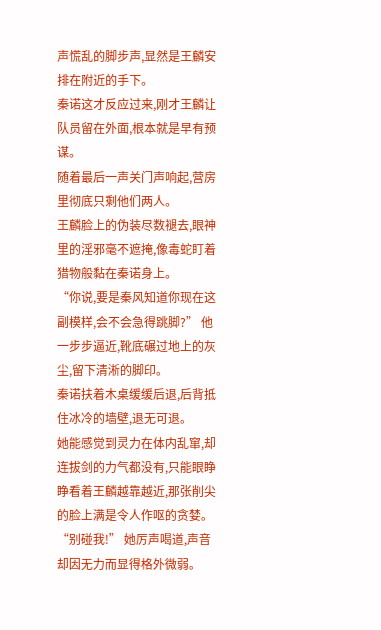声慌乱的脚步声,显然是王麟安排在附近的手下。
秦诺这才反应过来,刚才王麟让队员留在外面,根本就是早有预谋。
随着最后一声关门声响起,营房里彻底只剩他们两人。
王麟脸上的伪装尽数褪去,眼神里的淫邪毫不遮掩,像毒蛇盯着猎物般黏在秦诺身上。
“你说,要是秦风知道你现在这副模样,会不会急得跳脚?” 他一步步逼近,靴底碾过地上的灰尘,留下清淅的脚印。
秦诺扶着木桌缓缓后退,后背抵住冰冷的墙壁,退无可退。
她能感觉到灵力在体内乱窜,却连拔剑的力气都没有,只能眼睁睁看着王麟越靠越近,那张削尖的脸上满是令人作呕的贪婪。
“别碰我!” 她厉声喝道,声音却因无力而显得格外微弱。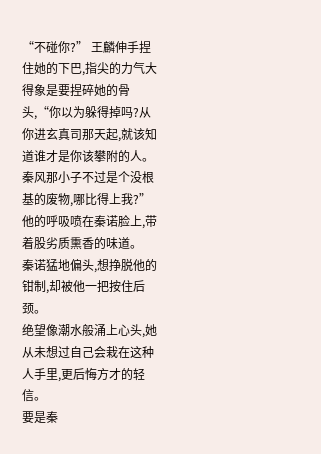“不碰你?” 王麟伸手捏住她的下巴,指尖的力气大得象是要捏碎她的骨头,“你以为躲得掉吗?从你进玄真司那天起,就该知道谁才是你该攀附的人。秦风那小子不过是个没根基的废物,哪比得上我?” 他的呼吸喷在秦诺脸上,带着股劣质熏香的味道。
秦诺猛地偏头,想挣脱他的钳制,却被他一把按住后颈。
绝望像潮水般涌上心头,她从未想过自己会栽在这种人手里,更后悔方才的轻信。
要是秦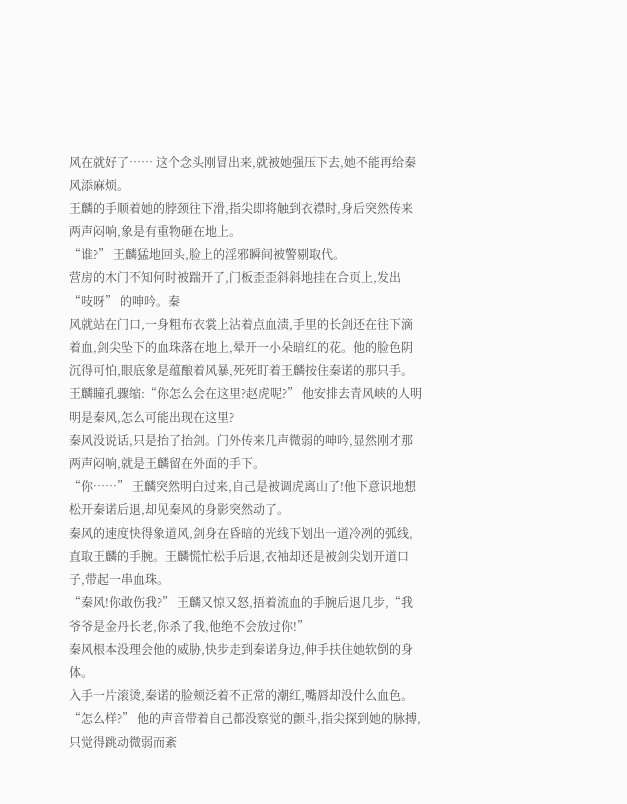风在就好了…… 这个念头刚冒出来,就被她强压下去,她不能再给秦风添麻烦。
王麟的手顺着她的脖颈往下滑,指尖即将触到衣襟时,身后突然传来两声闷响,象是有重物砸在地上。
“谁?” 王麟猛地回头,脸上的淫邪瞬间被警剔取代。
营房的木门不知何时被踹开了,门板歪歪斜斜地挂在合页上,发出 “吱呀” 的呻吟。秦
风就站在门口,一身粗布衣裳上沾着点血渍,手里的长剑还在往下滴着血,剑尖坠下的血珠落在地上,晕开一小朵暗红的花。他的脸色阴沉得可怕,眼底象是蕴酿着风暴,死死盯着王麟按住秦诺的那只手。
王麟瞳孔骤缩:“你怎么会在这里?赵虎呢?” 他安排去青风峡的人明明是秦风,怎么可能出现在这里?
秦风没说话,只是抬了抬剑。门外传来几声微弱的呻吟,显然刚才那两声闷响,就是王麟留在外面的手下。
“你……” 王麟突然明白过来,自己是被调虎离山了!他下意识地想松开秦诺后退,却见秦风的身影突然动了。
秦风的速度快得象道风,剑身在昏暗的光线下划出一道冷冽的弧线,直取王麟的手腕。王麟慌忙松手后退,衣袖却还是被剑尖划开道口子,带起一串血珠。
“秦风!你敢伤我?” 王麟又惊又怒,捂着流血的手腕后退几步,“我爷爷是金丹长老,你杀了我,他绝不会放过你!”
秦风根本没理会他的威胁,快步走到秦诺身边,伸手扶住她软倒的身体。
入手一片滚烫,秦诺的脸颊泛着不正常的潮红,嘴唇却没什么血色。“怎么样?” 他的声音带着自己都没察觉的颤斗,指尖探到她的脉搏,只觉得跳动微弱而紊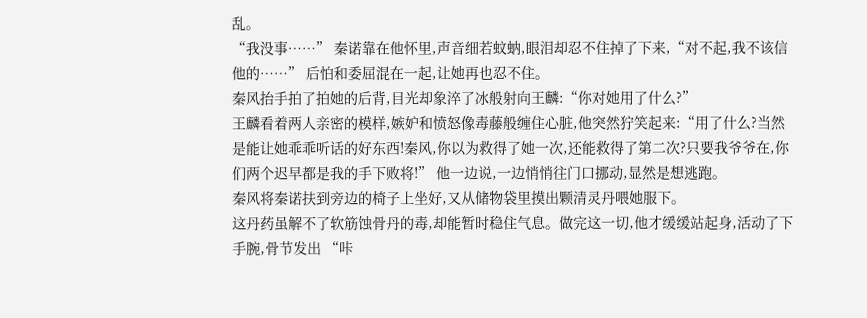乱。
“我没事……” 秦诺靠在他怀里,声音细若蚊蚋,眼泪却忍不住掉了下来,“对不起,我不该信他的……” 后怕和委屈混在一起,让她再也忍不住。
秦风抬手拍了拍她的后背,目光却象淬了冰般射向王麟:“你对她用了什么?”
王麟看着两人亲密的模样,嫉妒和愤怒像毒藤般缠住心脏,他突然狞笑起来:“用了什么?当然是能让她乖乖听话的好东西!秦风,你以为救得了她一次,还能救得了第二次?只要我爷爷在,你们两个迟早都是我的手下败将!” 他一边说,一边悄悄往门口挪动,显然是想逃跑。
秦风将秦诺扶到旁边的椅子上坐好,又从储物袋里摸出颗清灵丹喂她服下。
这丹药虽解不了软筋蚀骨丹的毒,却能暂时稳住气息。做完这一切,他才缓缓站起身,活动了下手腕,骨节发出 “咔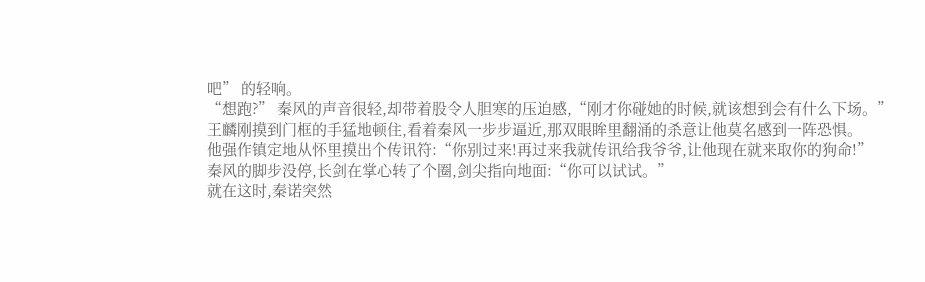吧” 的轻响。
“想跑?” 秦风的声音很轻,却带着股令人胆寒的压迫感,“刚才你碰她的时候,就该想到会有什么下场。”
王麟刚摸到门框的手猛地顿住,看着秦风一步步逼近,那双眼眸里翻涌的杀意让他莫名感到一阵恐惧。
他强作镇定地从怀里摸出个传讯符:“你别过来!再过来我就传讯给我爷爷,让他现在就来取你的狗命!”
秦风的脚步没停,长剑在掌心转了个圈,剑尖指向地面:“你可以试试。”
就在这时,秦诺突然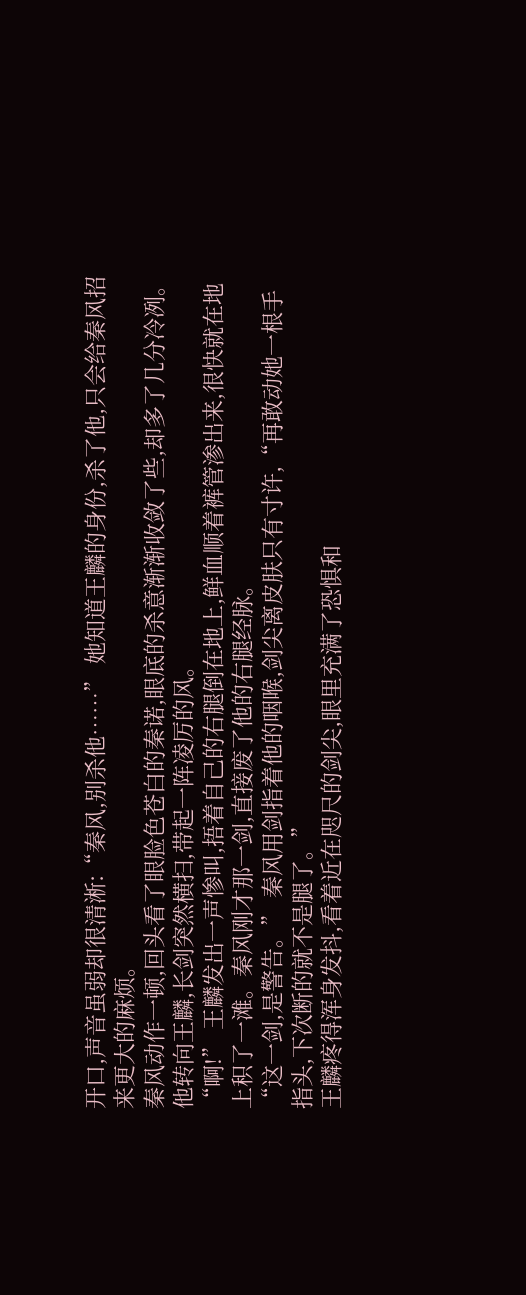开口,声音虽弱却很清淅:“秦风,别杀他……” 她知道王麟的身份,杀了他,只会给秦风招来更大的麻烦。
秦风动作一顿,回头看了眼脸色苍白的秦诺,眼底的杀意渐渐收敛了些,却多了几分冷冽。
他转向王麟,长剑突然横扫,带起一阵凌厉的风。
“啊!” 王麟发出一声惨叫,捂着自己的右腿倒在地上,鲜血顺着裤管渗出来,很快就在地上积了一滩。秦风刚才那一剑,直接废了他的右腿经脉。
“这一剑,是警告。” 秦风用剑指着他的咽喉,剑尖离皮肤只有寸许,“再敢动她一根手指头,下次断的就不是腿了。”
王麟疼得浑身发抖,看着近在咫尺的剑尖,眼里充满了恐惧和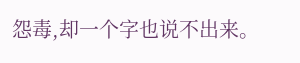怨毒,却一个字也说不出来。